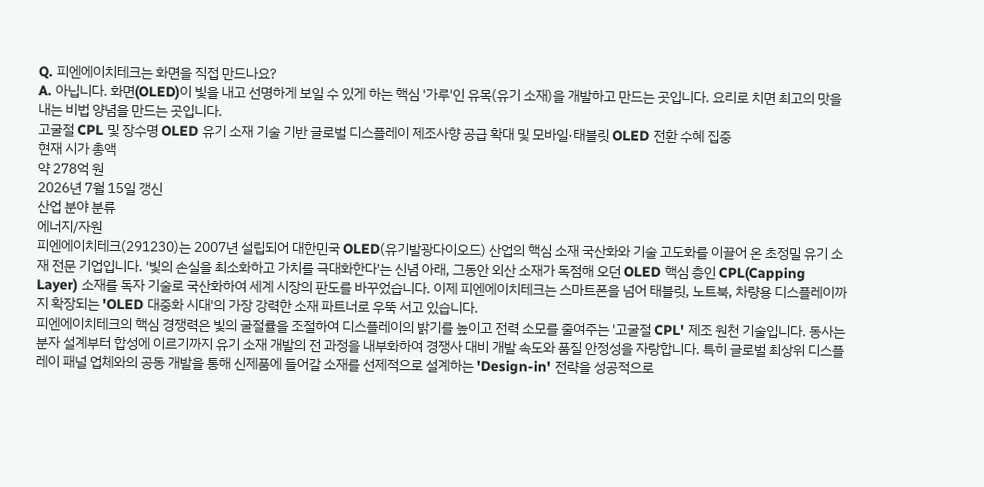Q. 피엔에이치테크는 화면을 직접 만드나요?
A. 아닙니다. 화면(OLED)이 빛을 내고 선명하게 보일 수 있게 하는 핵심 '가루'인 유목(유기 소재)을 개발하고 만드는 곳입니다. 요리로 치면 최고의 맛을 내는 비법 양념을 만드는 곳입니다.
고굴절 CPL 및 장수명 OLED 유기 소재 기술 기반 글로벌 디스플레이 제조사향 공급 확대 및 모바일·태블릿 OLED 전환 수혜 집중
현재 시가 총액
약 278억 원
2026년 7월 15일 갱신
산업 분야 분류
에너지/자원
피엔에이치테크(291230)는 2007년 설립되어 대한민국 OLED(유기발광다이오드) 산업의 핵심 소재 국산화와 기술 고도화를 이끌어 온 초정밀 유기 소재 전문 기업입니다. '빛의 손실을 최소화하고 가치를 극대화한다'는 신념 아래, 그동안 외산 소재가 독점해 오던 OLED 핵심 층인 CPL(Capping Layer) 소재를 독자 기술로 국산화하여 세계 시장의 판도를 바꾸었습니다. 이제 피엔에이치테크는 스마트폰을 넘어 태블릿, 노트북, 차량용 디스플레이까지 확장되는 'OLED 대중화 시대'의 가장 강력한 소재 파트너로 우뚝 서고 있습니다.
피엔에이치테크의 핵심 경쟁력은 빛의 굴절률을 조절하여 디스플레이의 밝기를 높이고 전력 소모를 줄여주는 '고굴절 CPL' 제조 원천 기술입니다. 동사는 분자 설계부터 합성에 이르기까지 유기 소재 개발의 전 과정을 내부화하여 경쟁사 대비 개발 속도와 품질 안정성을 자랑합니다. 특히 글로벌 최상위 디스플레이 패널 업체와의 공동 개발을 통해 신제품에 들어갈 소재를 선제적으로 설계하는 'Design-in' 전략을 성공적으로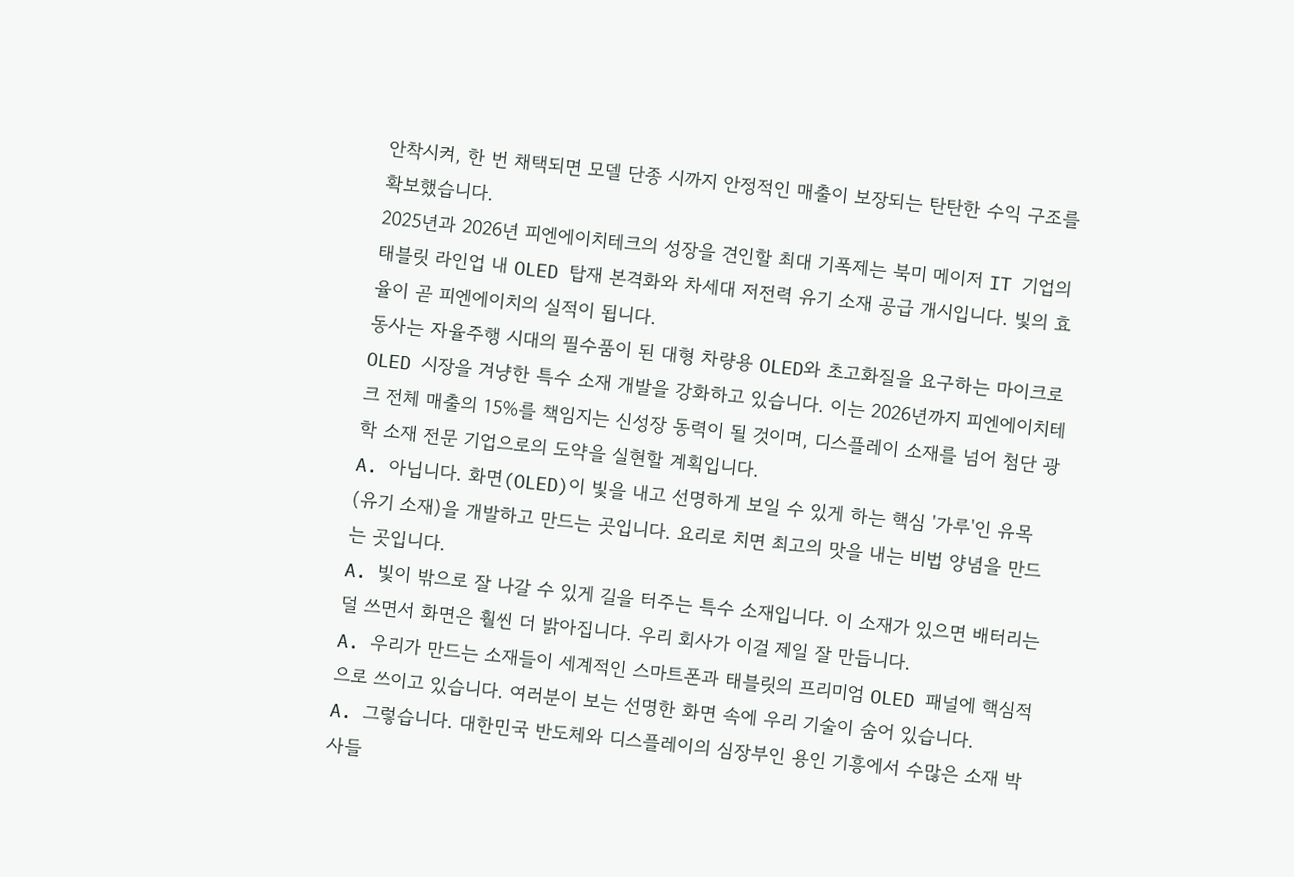안착시켜, 한 번 채택되면 모델 단종 시까지 안정적인 매출이 보장되는 탄탄한 수익 구조를 확보했습니다.
2025년과 2026년 피엔에이치테크의 성장을 견인할 최대 기폭제는 북미 메이저 IT 기업의 태블릿 라인업 내 OLED 탑재 본격화와 차세대 저전력 유기 소재 공급 개시입니다. 빛의 효율이 곧 피엔에이치의 실적이 됩니다.
동사는 자율주행 시대의 필수품이 된 대형 차량용 OLED와 초고화질을 요구하는 마이크로 OLED 시장을 겨냥한 특수 소재 개발을 강화하고 있습니다. 이는 2026년까지 피엔에이치테크 전체 매출의 15%를 책임지는 신성장 동력이 될 것이며, 디스플레이 소재를 넘어 첨단 광학 소재 전문 기업으로의 도약을 실현할 계획입니다.
A. 아닙니다. 화면(OLED)이 빛을 내고 선명하게 보일 수 있게 하는 핵심 '가루'인 유목(유기 소재)을 개발하고 만드는 곳입니다. 요리로 치면 최고의 맛을 내는 비법 양념을 만드는 곳입니다.
A. 빛이 밖으로 잘 나갈 수 있게 길을 터주는 특수 소재입니다. 이 소재가 있으면 배터리는 덜 쓰면서 화면은 훨씬 더 밝아집니다. 우리 회사가 이걸 제일 잘 만듭니다.
A. 우리가 만드는 소재들이 세계적인 스마트폰과 태블릿의 프리미엄 OLED 패널에 핵심적으로 쓰이고 있습니다. 여러분이 보는 선명한 화면 속에 우리 기술이 숨어 있습니다.
A. 그렇습니다. 대한민국 반도체와 디스플레이의 심장부인 용인 기흥에서 수많은 소재 박사들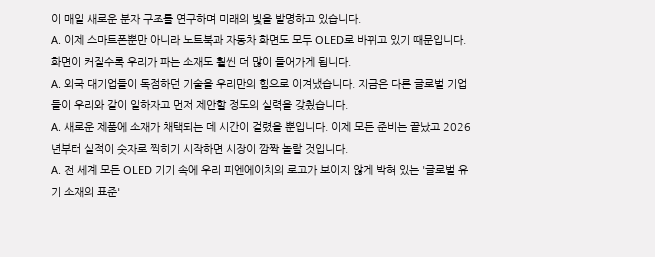이 매일 새로운 분자 구조를 연구하며 미래의 빛을 발명하고 있습니다.
A. 이제 스마트폰뿐만 아니라 노트북과 자동차 화면도 모두 OLED로 바뀌고 있기 때문입니다. 화면이 커질수록 우리가 파는 소재도 훨씬 더 많이 들어가게 됩니다.
A. 외국 대기업들이 독점하던 기술을 우리만의 힘으로 이겨냈습니다. 지금은 다른 글로벌 기업들이 우리와 같이 일하자고 먼저 제안할 정도의 실력을 갖췄습니다.
A. 새로운 제품에 소재가 채택되는 데 시간이 걸렸을 뿐입니다. 이제 모든 준비는 끝났고 2026년부터 실적이 숫자로 찍히기 시작하면 시장이 깜짝 놀랄 것입니다.
A. 전 세계 모든 OLED 기기 속에 우리 피엔에이치의 로고가 보이지 않게 박혀 있는 '글로벌 유기 소재의 표준'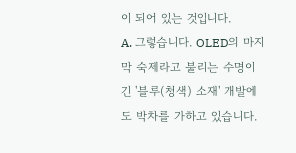이 되어 있는 것입니다.
A. 그렇습니다. OLED의 마지막 숙제라고 불리는 수명이 긴 '블루(청색) 소재' 개발에도 박차를 가하고 있습니다.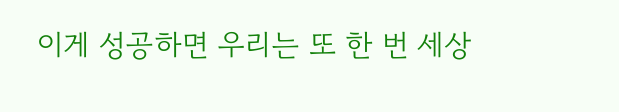이게 성공하면 우리는 또 한 번 세상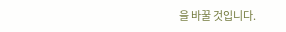을 바꿀 것입니다.